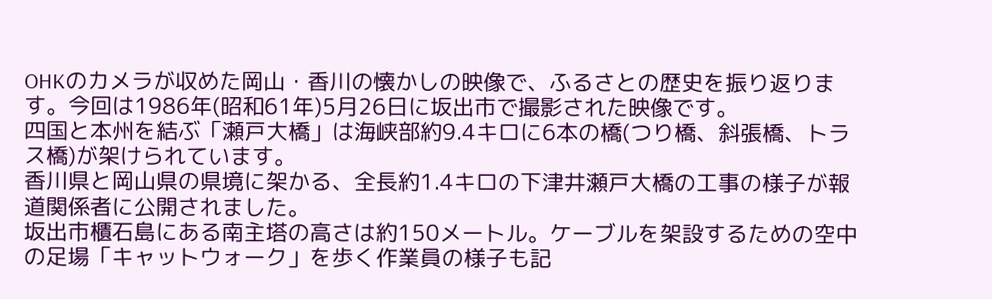OHKのカメラが収めた岡山・香川の懐かしの映像で、ふるさとの歴史を振り返ります。今回は1986年(昭和61年)5月26日に坂出市で撮影された映像です。
四国と本州を結ぶ「瀬戸大橋」は海峡部約9.4キロに6本の橋(つり橋、斜張橋、トラス橋)が架けられています。
香川県と岡山県の県境に架かる、全長約1.4キロの下津井瀬戸大橋の工事の様子が報道関係者に公開されました。
坂出市櫃石島にある南主塔の高さは約150メートル。ケーブルを架設するための空中の足場「キャットウォーク」を歩く作業員の様子も記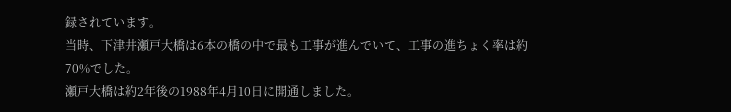録されています。
当時、下津井瀬戸大橋は6本の橋の中で最も工事が進んでいて、工事の進ちょく率は約70%でした。
瀬戸大橋は約2年後の1988年4月10日に開通しました。